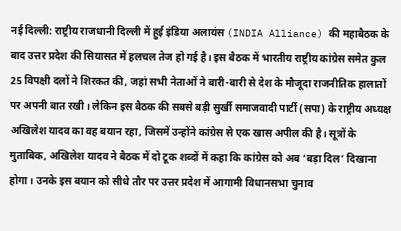नई दिल्ली: राष्ट्रीय राजधानी दिल्ली में हुई इंडिया अलायंस (INDIA Alliance) की महाबैठक के बाद उत्तर प्रदेश की सियासत में हलचल तेज हो गई है। इस बैठक में भारतीय राष्ट्रीय कांग्रेस समेत कुल 25 विपक्षी दलों ने शिरकत की, जहां सभी नेताओं ने बारी-बारी से देश के मौजूदा राजनीतिक हालातों पर अपनी बात रखी। लेकिन इस बैठक की सबसे बड़ी सुर्खी समाजवादी पार्टी (सपा) के राष्ट्रीय अध्यक्ष अखिलेश यादव का वह बयान रहा, जिसमें उन्होंने कांग्रेस से एक खास अपील की है। सूत्रों के मुताबिक, अखिलेश यादव ने बैठक में दो टूक शब्दों में कहा कि कांग्रेस को अब ‘बड़ा दिल’ दिखाना होगा। उनके इस बयान को सीधे तौर पर उत्तर प्रदेश में आगामी विधानसभा चुनाव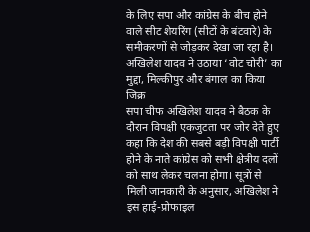के लिए सपा और कांग्रेस के बीच होने वाले सीट शेयरिंग (सीटों के बंटवारे) के समीकरणों से जोड़कर देखा जा रहा है।
अखिलेश यादव ने उठाया ‘वोट चोरी’ का मुद्दा, मिल्कीपुर और बंगाल का किया जिक्र
सपा चीफ अखिलेश यादव ने बैठक के दौरान विपक्षी एकजुटता पर जोर देते हुए कहा कि देश की सबसे बड़ी विपक्षी पार्टी होने के नाते कांग्रेस को सभी क्षेत्रीय दलों को साथ लेकर चलना होगा। सूत्रों से मिली जानकारी के अनुसार, अखिलेश ने इस हाई-प्रोफाइल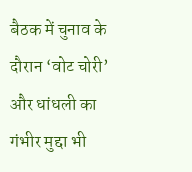बैठक में चुनाव के दौरान ‘वोट चोरी’ और धांधली का गंभीर मुद्दा भी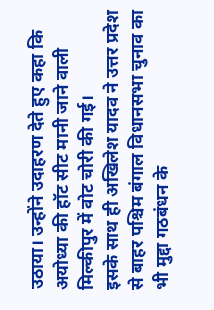उठाया। उन्होंने उदाहरण देते हुए कहा कि अयोध्या की हॉट सीट मानी जाने वाली मिल्कीपुर में वोट चोरी की गई।
इसके साथ ही अखिलेश यादव ने उत्तर प्रदेश से बाहर पश्चिम बंगाल विधानसभा चुनाव का भी मुद्दा गठबंधन के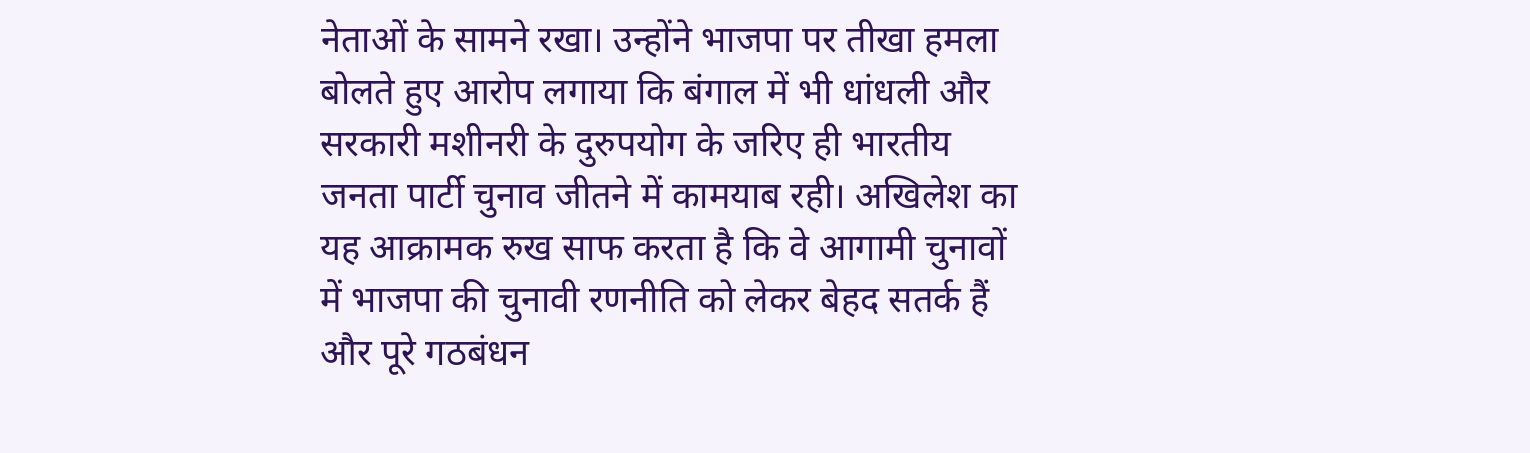नेताओं के सामने रखा। उन्होंने भाजपा पर तीखा हमला बोलते हुए आरोप लगाया कि बंगाल में भी धांधली और सरकारी मशीनरी के दुरुपयोग के जरिए ही भारतीय जनता पार्टी चुनाव जीतने में कामयाब रही। अखिलेश का यह आक्रामक रुख साफ करता है कि वे आगामी चुनावों में भाजपा की चुनावी रणनीति को लेकर बेहद सतर्क हैं और पूरे गठबंधन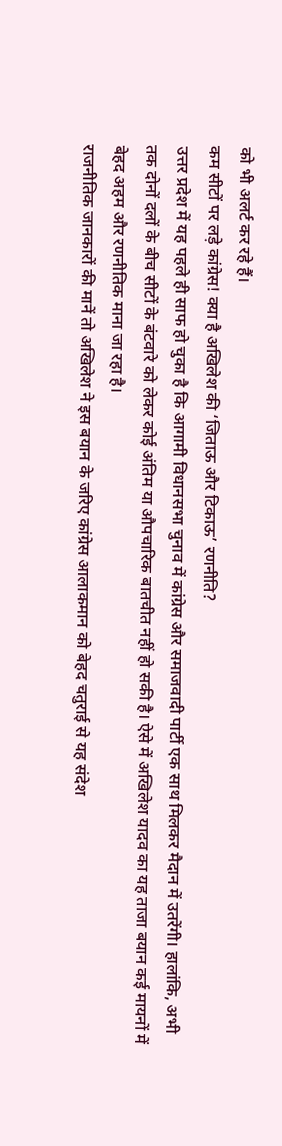को भी अलर्ट कर रहे हैं।
कम सीटों पर लड़े कांग्रेस! क्या है अखिलेश की ‘जिताऊ और टिकाऊ’ रणनीति?
उत्तर प्रदेश में यह पहले ही साफ हो चुका है कि आगामी विधानसभा चुनाव में कांग्रेस और समाजवादी पार्टी एक साथ मिलकर मैदान में उतरेंगी। हालांकि, अभी तक दोनों दलों के बीच सीटों के बंटवारे को लेकर कोई अंतिम या औपचारिक बातचीत नहीं हो सकी है। ऐसे में अखिलेश यादव का यह ताजा बयान कई मायनों में बेहद अहम और रणनीतिक माना जा रहा है।
राजनीतिक जानकारों की मानें तो अखिलेश ने इस बयान के जरिए कांग्रेस आलाकमान को बेहद चतुराई से यह संदेश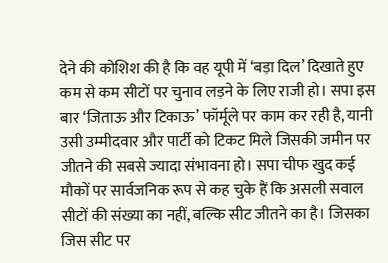देने की कोशिश की है कि वह यूपी में ‘बड़ा दिल’ दिखाते हुए कम से कम सीटों पर चुनाव लड़ने के लिए राजी हो। सपा इस बार ‘जिताऊ और टिकाऊ’ फॉर्मूले पर काम कर रही है, यानी उसी उम्मीदवार और पार्टी को टिकट मिले जिसकी जमीन पर जीतने की सबसे ज्यादा संभावना हो। सपा चीफ खुद कई मौकों पर सार्वजनिक रूप से कह चुके हैं कि असली सवाल सीटों की संख्या का नहीं, बल्कि सीट जीतने का है। जिसका जिस सीट पर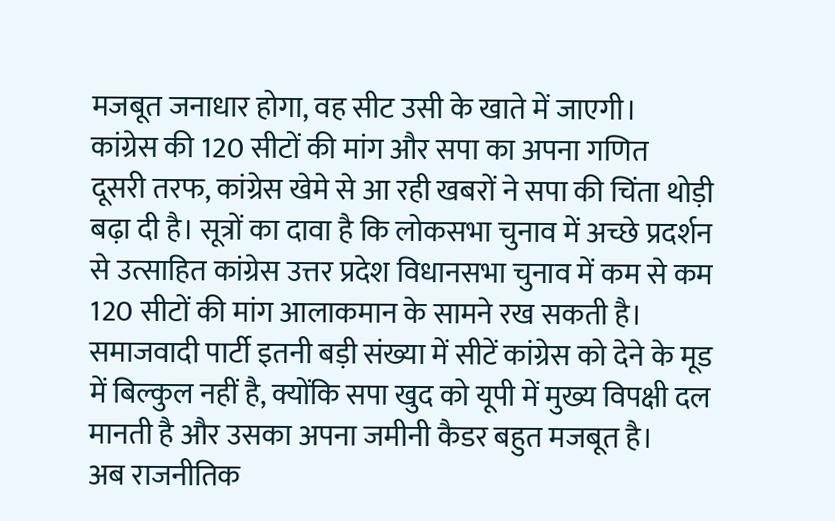मजबूत जनाधार होगा, वह सीट उसी के खाते में जाएगी।
कांग्रेस की 120 सीटों की मांग और सपा का अपना गणित
दूसरी तरफ, कांग्रेस खेमे से आ रही खबरों ने सपा की चिंता थोड़ी बढ़ा दी है। सूत्रों का दावा है कि लोकसभा चुनाव में अच्छे प्रदर्शन से उत्साहित कांग्रेस उत्तर प्रदेश विधानसभा चुनाव में कम से कम 120 सीटों की मांग आलाकमान के सामने रख सकती है। समाजवादी पार्टी इतनी बड़ी संख्या में सीटें कांग्रेस को देने के मूड में बिल्कुल नहीं है, क्योंकि सपा खुद को यूपी में मुख्य विपक्षी दल मानती है और उसका अपना जमीनी कैडर बहुत मजबूत है।
अब राजनीतिक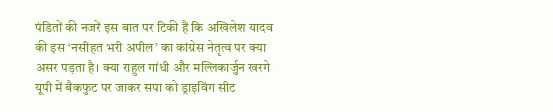पंडितों की नजरें इस बात पर टिकी हैं कि अखिलेश यादव की इस ‘नसीहत भरी अपील’ का कांग्रेस नेतृत्व पर क्या असर पड़ता है। क्या राहुल गांधी और मल्लिकार्जुन खरगे यूपी में बैकफुट पर जाकर सपा को ड्राइविंग सीट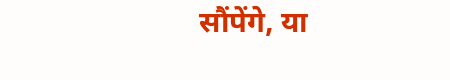सौंपेंगे, या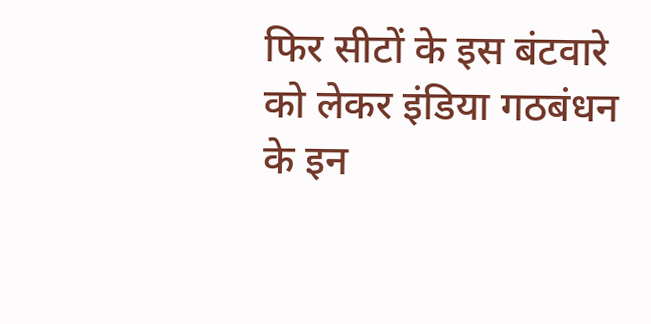फिर सीटों के इस बंटवारे को लेकर इंडिया गठबंधन के इन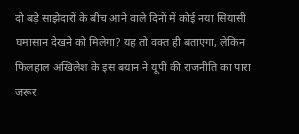दो बड़े साझेदारों के बीच आने वाले दिनों में कोई नया सियासी घमासान देखने को मिलेगा? यह तो वक्त ही बताएगा, लेकिन फिलहाल अखिलेश के इस बयान ने यूपी की राजनीति का पारा जरूर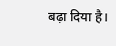बढ़ा दिया है।